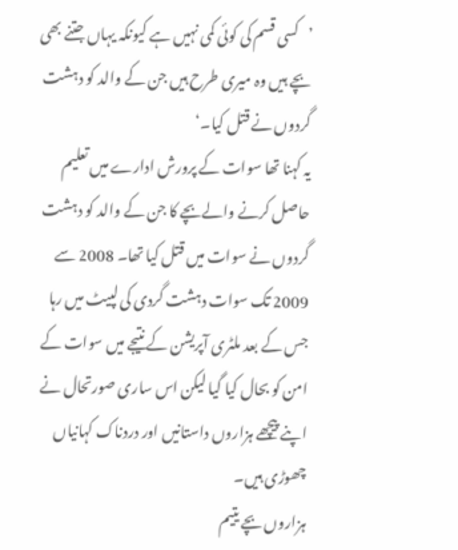’کسی قسم کی کوئی کمی نہیں ہے کیونکہ یہاں جتنے بھی بچے ہیں وہ میری طرح ہیں جن کے والد کو دہشت گردوں نے قتل کیا۔‘
یہ کہنا تھا سوات کے پرورش ادارے میں تعلیم حاصل کرنے والےبچے کا جن کے والد کو دہشت گردوں نے سوات میں قتل کیا تھا۔ 2008 سے 2009 تک سوات دہشت گردی کی لپیٹ میں رہا جس کے بعد ملٹری آپریشن کے نتیجے میں سوات کے امن کو بحال کیا گیا لیکن اس ساری صورتحال نے اپنے پیچھے ہزاروں داستانیں اور دردناک کہانیاں چھوڑی ہیں۔
ہزاروں بچے یتیم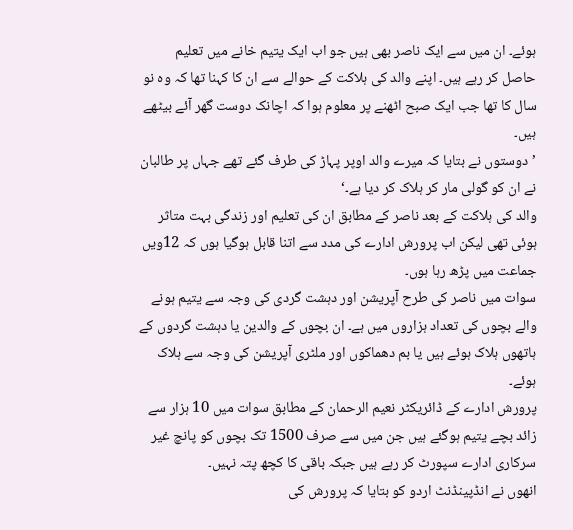ہوئے۔ ان میں سے ایک ناصر بھی ہیں جو اب ایک یتیم خانے میں تعلیم حاصل کر رہے ہیں۔ اپنے والد کی ہلاکت کے حوالے سے ان کا کہنا تھا کہ وہ نو سال کا تھا جب ایک صبح اٹھنے پر معلوم ہوا کہ اچانک دوست گھر آئے بیٹھے ہیں۔
’دوستوں نے بتایا کہ میرے والد اوپر پہاڑ کی طرف گئے تھے جہاں پر طالبان نے ان کو گولی مار کر ہلاک کر دیا ہے۔‘
والد کی ہلاکت کے بعد ناصر کے مطابق ان کی تعلیم اور زندگی بہت متاثر ہوئی تھی لیکن اب پرورش ادارے کی مدد سے اتنا قابل ہوگیا ہوں کہ 12ویں جماعت میں پڑھ رہا ہوں۔
سوات میں ناصر کی طرح آپریشن اور دہشت گردی کی وجہ سے یتیم ہونے والے بچوں کی تعداد ہزاروں میں ہے۔ ان بچوں کے والدین یا دہشت گردوں کے ہاتھوں ہلاک ہوئے ہیں یا بم دھماکوں اور ملٹری آپریشن کی وجہ سے ہلاک ہوئے۔
پرورش ادارے کے ڈائریکٹر نعیم الرحمان کے مطابق سوات میں 10 ہزار سے زائد بچے یتیم ہوگئے ہیں جن میں سے صرف 1500 تک بچوں کو پانچ غیر سرکاری ادارے سپورٹ کر رہے ہیں جبکہ باقی کا کچھ پتہ نہیں۔
انھوں نے انڈپینڈنٹ اردو کو بتایا کہ پرورش کی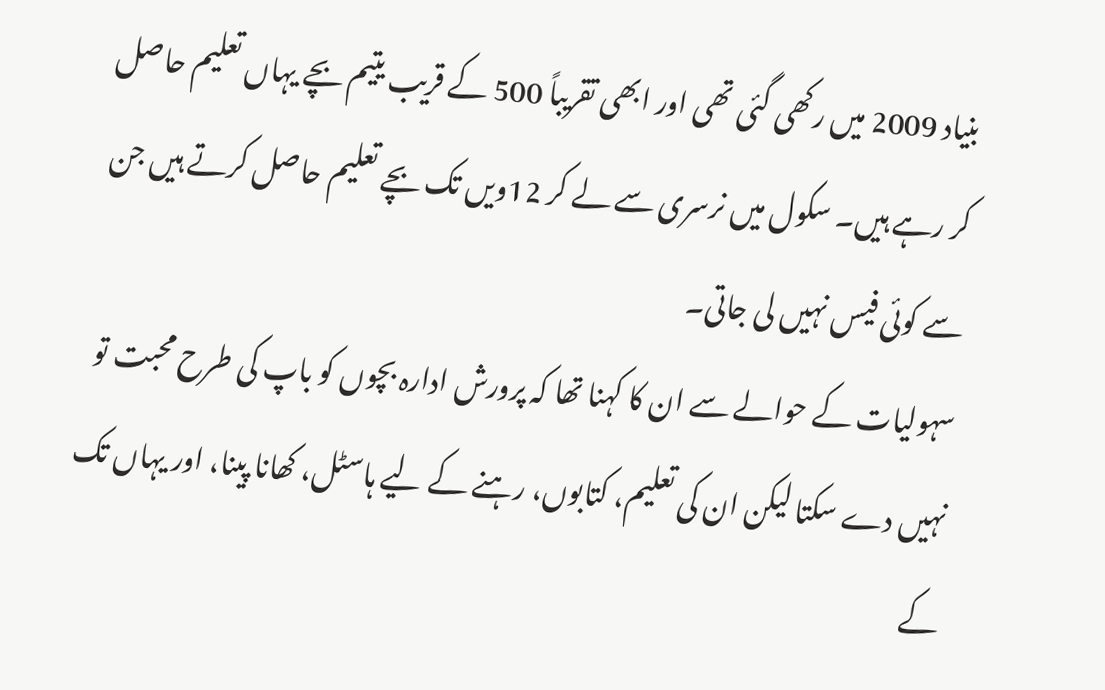بنیاد 2009 میں رکھی گئی تھی اور ابھی تقریباً 500 کے قریب یتیم بچے یہاں تعلیم حاصل کر رہے ہیں۔ سکول میں نرسری سے لے کر 12ویں تک بچے تعلیم حاصل کرتے ہیں جن سے کوئی فیس نہیں لی جاتی۔
سہولیات کے حوالے سے ان کا کہنا تھا کہ پرورش ادارہ بچوں کو باپ کی طرح محبت تو نہیں دے سکتا لیکن ان کی تعلیم، کتابوں، رہنے کے لیے ہاسٹل، کھانا پینا، اور یہاں تک کے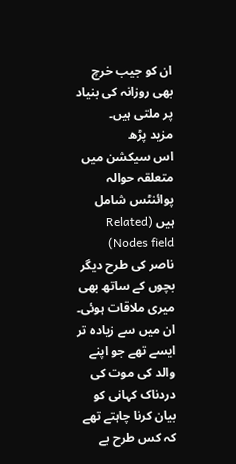ان کو جیب خرچ بھی روزانہ کی بنیاد پر ملتی ہیں۔
مزید پڑھ
اس سیکشن میں متعلقہ حوالہ پوائنٹس شامل ہیں (Related Nodes field)
ناصر کی طرح دیگر بچوں کے ساتھ بھی میری ملاقات ہوئی۔ ان میں سے زیادہ تر ایسے تھے جو اپنے والد کی موت کی دردناک کہانی کو بیان کرنا چاہتے تھے کہ کس طرح بے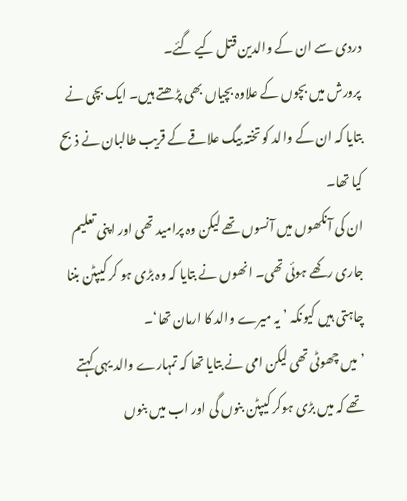دردی سے ان کے والدین قتل کیے گئے۔
پرورش میں بچوں کے علاوہ بچیاں بھی پڑھتے ہیں۔ ایک بچی نے بتایا کہ ان کے والد کو تختہ بیگ علاقے کے قریب طالبان نے ذبح کیا تھا۔
ان کی آنکھوں میں آنسوں تھے لیکن وہ پرامید تھی اور اپنی تعلیم جاری رکھے ہوئی تھی۔ انھوں نے بتایا کہ وہ بڑی ہو کر کیپٹن بننا چاہتی ہیں کیونکہ ’یہ میرے والد کا ارمان تھا‘۔
’میں چھوٹی تھی لیکن امی نے بتایا تھا کہ تمہارے والد یہی کہتے تھے کہ میں بڑی ہوکر کیپٹن بنوں گی اور اب میں بنوں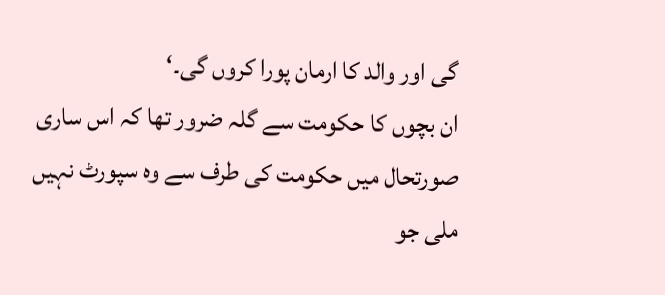گی اور والد کا ارمان پورا کروں گی۔‘
ان بچوں کا حکومت سے گلہ ضرور تھا کہ اس ساری صورتحال میں حکومت کی طرف سے وہ سپورٹ نہیں ملی جو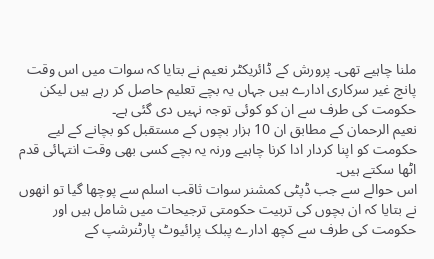ملنا چاہیے تھی۔ پرورش کے ڈائریکٹر نعیم نے بتایا کہ سوات میں اس وقت پانچ غیر سرکاری ادارے ہیں جہاں یہ بچے تعلیم حاصل کر رہے ہیں لیکن حکومت کی طرف سے ان کو کوئی توجہ نہیں دی گئی ہے۔
نعیم الرحمان کے مطابق ان 10 ہزار بچوں کے مستقبل کو بچانے کے لیے حکومت کو اپنا کردار ادا کرنا چاہیے ورنہ یہ بچے کسی بھی وقت انتہائی قدم اٹھا سکتے ہیں۔
اس حوالے سے جب ڈپٹی کمشنر سوات ثاقب اسلم سے پوچھا گیا تو انھوں نے بتایا کہ ان بچوں کی تربیت حکومتی ترجیحات میں شامل ہیں اور حکومت کی طرف سے کچھ ادارے پبلک پرائیوٹ پارٹنرشپ کے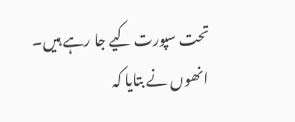تحت سپورت کیے جا رہے ہیں۔
انھوں نے بتایا کہ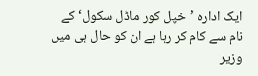ایک ادارہ ’خپل کور ماڈل سکول‘ کے نام سے کام کر رہا ہے ان کو حال ہی میں وزیر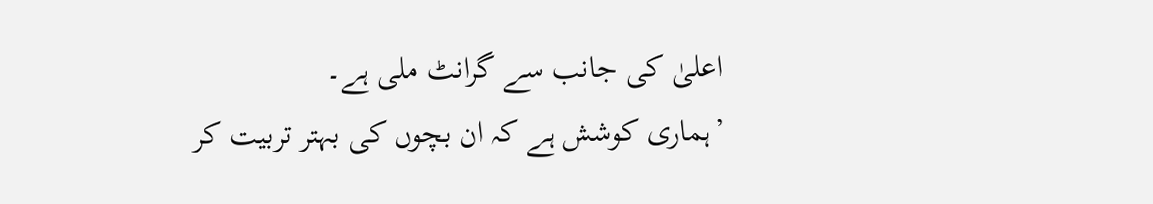اعلیٰ کی جانب سے گرانٹ ملی ہے۔
’ہماری کوشش ہے کہ ان بچوں کی بہتر تربیت کر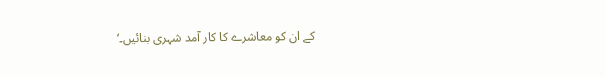کے ان کو معاشرے کا کار آمد شہری بنائیں۔‘